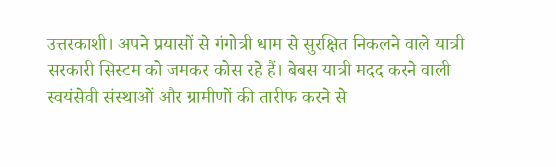उत्तरकाशी। अपने प्रयासों से गंगोत्री धाम से सुरक्षित निकलने वाले यात्री सरकारी सिस्टम को जमकर कोस रहे हैं। बेबस यात्री मदद करने वाली स्वयंसेवी संस्थाओं और ग्रामीणों की तारीफ करने से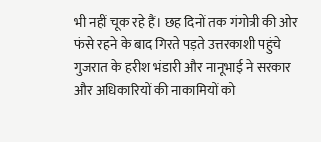भी नहीं चूक रहे हैं। छह दिनों तक गंगोत्री की ओर फंसे रहने के बाद गिरते पड़ते उत्तरकाशी पहुंचे गुजरात के हरीश भंडारी और नानूभाई ने सरकार और अधिकारियों की नाकामियों को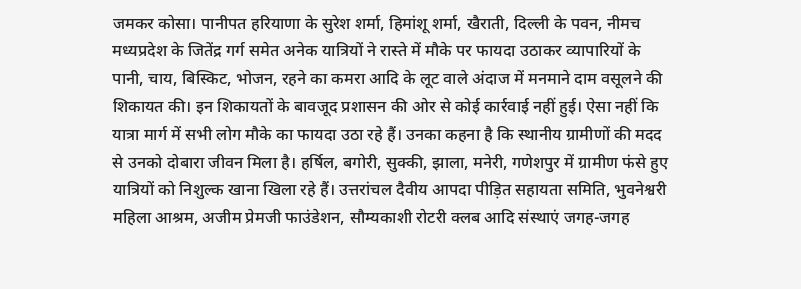जमकर कोसा। पानीपत हरियाणा के सुरेश शर्मा, हिमांशू शर्मा, खैराती, दिल्ली के पवन, नीमच मध्यप्रदेश के जितेंद्र गर्ग समेत अनेक यात्रियों ने रास्ते में मौके पर फायदा उठाकर व्यापारियों के पानी, चाय, बिस्किट, भोजन, रहने का कमरा आदि के लूट वाले अंदाज में मनमाने दाम वसूलने की शिकायत की। इन शिकायतों के बावजूद प्रशासन की ओर से कोई कार्रवाई नहीं हुई। ऐसा नहीं कि यात्रा मार्ग में सभी लोग मौके का फायदा उठा रहे हैं। उनका कहना है कि स्थानीय ग्रामीणों की मदद से उनको दोबारा जीवन मिला है। हर्षिल, बगोरी, सुक्की, झाला, मनेरी, गणेशपुर में ग्रामीण फंसे हुए यात्रियों को निशुल्क खाना खिला रहे हैं। उत्तरांचल दैवीय आपदा पीड़ित सहायता समिति, भुवनेश्वरी महिला आश्रम, अजीम प्रेमजी फाउंडेशन, सौम्यकाशी रोटरी क्लब आदि संस्थाएं जगह-जगह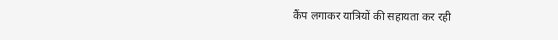कैंप लगाकर यात्रियों की सहायता कर रही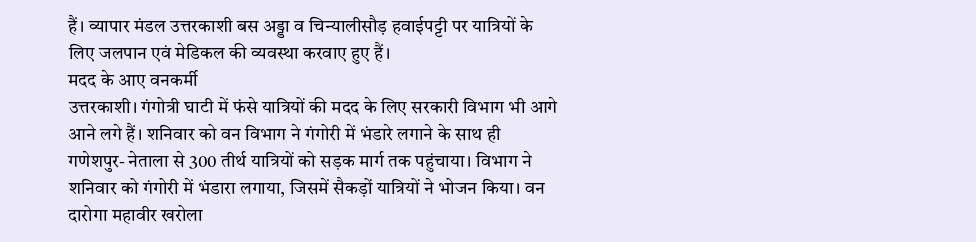हैं। व्यापार मंडल उत्तरकाशी बस अड्डा व चिन्यालीसौड़ हवाईपट्टी पर यात्रियों के लिए जलपान एवं मेडिकल की व्यवस्था करवाए हुए हैं।
मदद के आए वनकर्मी
उत्तरकाशी। गंगोत्री घाटी में फंसे यात्रियों की मदद के लिए सरकारी विभाग भी आगे आने लगे हैं। शनिवार को वन विभाग ने गंगोरी में भंडारे लगाने के साथ ही गणेशपुर- नेताला से 300 तीर्थ यात्रियों को सड़क मार्ग तक पहुंचाया। विभाग ने शनिवार को गंगोरी में भंडारा लगाया, जिसमें सैकड़ों यात्रियों ने भोजन किया। वन दारोगा महावीर खरोला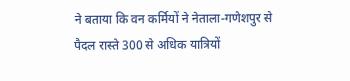ने बताया कि वन कर्मियों ने नेताला-गणेशपुर से पैदल रास्ते 300 से अधिक यात्रियों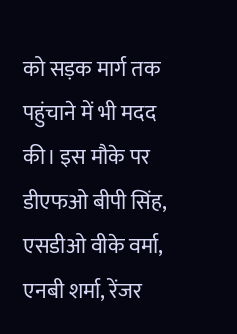को सड़क मार्ग तक पहुंचाने में भी मदद की। इस मौके पर डीएफओ बीपी सिंह, एसडीओ वीके वर्मा, एनबी शर्मा, रेंजर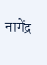नागेंद्र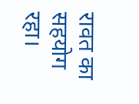रावत का सहयोग रहा।